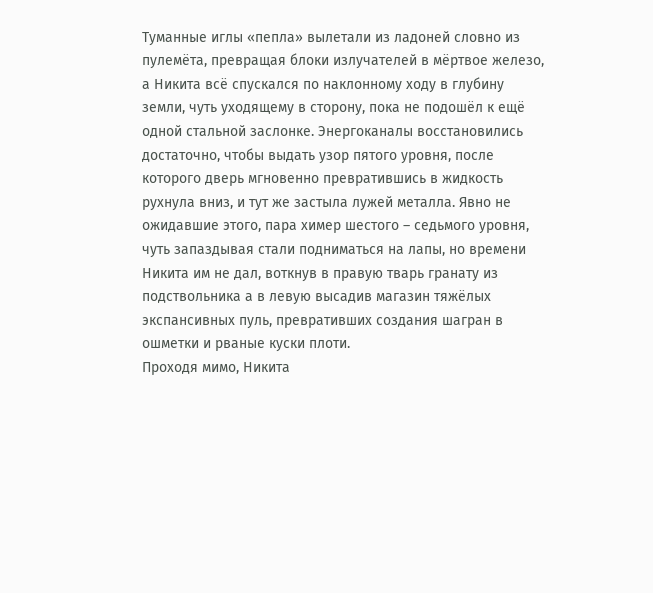Туманные иглы «пепла» вылетали из ладоней словно из пулемёта, превращая блоки излучателей в мёртвое железо, а Никита всё спускался по наклонному ходу в глубину земли, чуть уходящему в сторону, пока не подошёл к ещё одной стальной заслонке. Энергоканалы восстановились достаточно, чтобы выдать узор пятого уровня, после которого дверь мгновенно превратившись в жидкость рухнула вниз, и тут же застыла лужей металла. Явно не ожидавшие этого, пара химер шестого – седьмого уровня, чуть запаздывая стали подниматься на лапы, но времени Никита им не дал, воткнув в правую тварь гранату из подствольника а в левую высадив магазин тяжёлых экспансивных пуль, превративших создания шагран в ошметки и рваные куски плоти.
Проходя мимо, Никита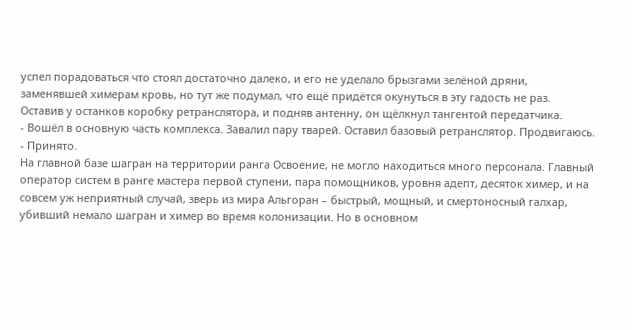успел порадоваться что стоял достаточно далеко, и его не уделало брызгами зелёной дряни, заменявшей химерам кровь, но тут же подумал, что ещё придётся окунуться в эту гадость не раз.
Оставив у останков коробку ретранслятора, и подняв антенну, он щёлкнул тангентой передатчика.
- Вошёл в основную часть комплекса. Завалил пару тварей. Оставил базовый ретранслятор. Продвигаюсь.
- Принято.
На главной базе шагран на территории ранга Освоение, не могло находиться много персонала. Главный оператор систем в ранге мастера первой ступени, пара помощников, уровня адепт, десяток химер, и на совсем уж неприятный случай, зверь из мира Альгоран – быстрый, мощный, и смертоносный галхар, убивший немало шагран и химер во время колонизации. Но в основном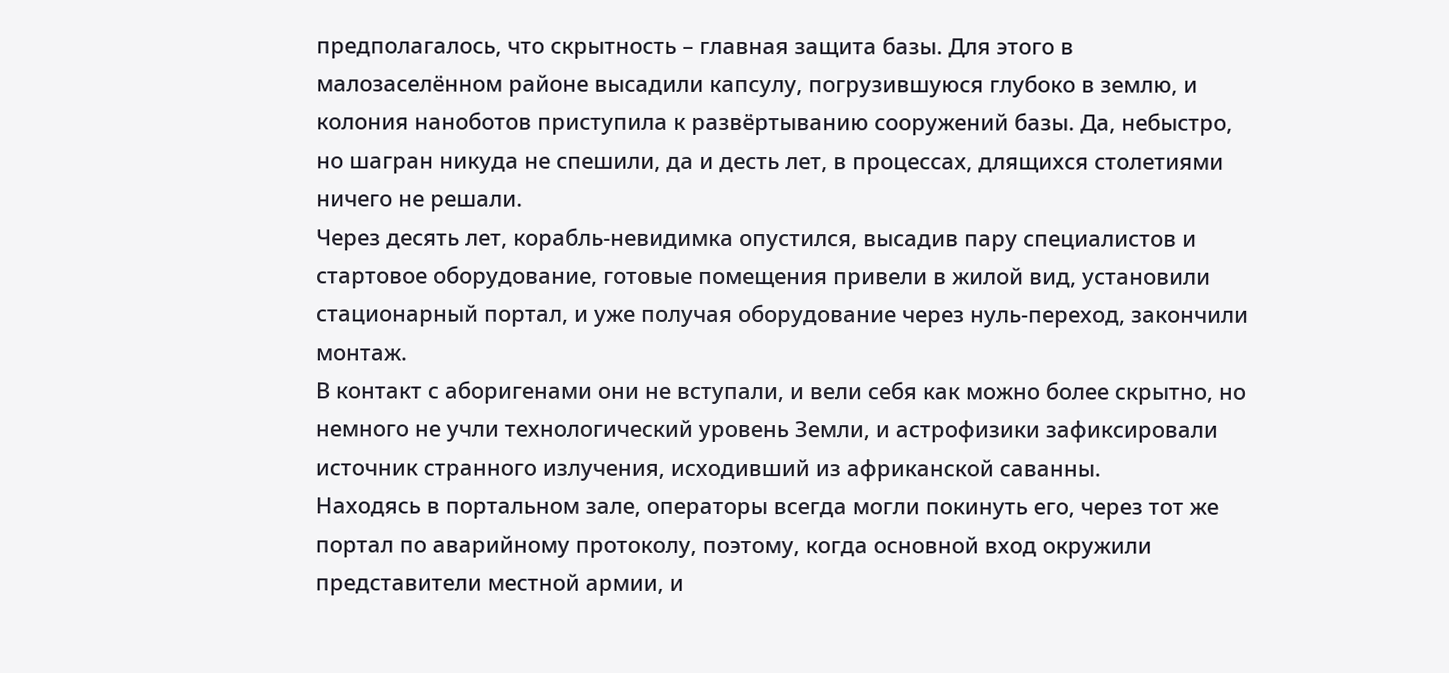предполагалось, что скрытность – главная защита базы. Для этого в малозаселённом районе высадили капсулу, погрузившуюся глубоко в землю, и колония наноботов приступила к развёртыванию сооружений базы. Да, небыстро, но шагран никуда не спешили, да и десть лет, в процессах, длящихся столетиями ничего не решали.
Через десять лет, корабль-невидимка опустился, высадив пару специалистов и стартовое оборудование, готовые помещения привели в жилой вид, установили стационарный портал, и уже получая оборудование через нуль-переход, закончили монтаж.
В контакт с аборигенами они не вступали, и вели себя как можно более скрытно, но немного не учли технологический уровень Земли, и астрофизики зафиксировали источник странного излучения, исходивший из африканской саванны.
Находясь в портальном зале, операторы всегда могли покинуть его, через тот же портал по аварийному протоколу, поэтому, когда основной вход окружили представители местной армии, и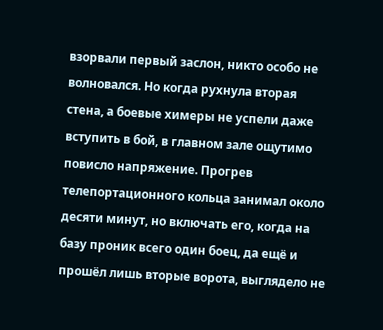взорвали первый заслон, никто особо не волновался. Но когда рухнула вторая стена, а боевые химеры не успели даже вступить в бой, в главном зале ощутимо повисло напряжение. Прогрев телепортационного кольца занимал около десяти минут, но включать его, когда на базу проник всего один боец, да ещё и прошёл лишь вторые ворота, выглядело не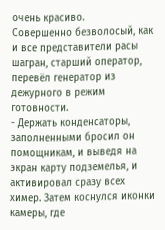очень красиво.
Совершенно безволосый, как и все представители расы шагран, старший оператор, перевёл генератор из дежурного в режим готовности.
- Держать конденсаторы, заполненными бросил он помощникам, и выведя на экран карту подземелья, и активировал сразу всех химер. Затем коснулся иконки камеры, где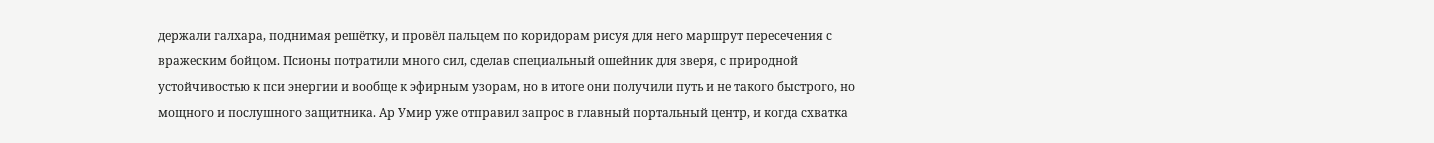держали галхара, поднимая решётку, и провёл пальцем по коридорам рисуя для него маршрут пересечения с вражеским бойцом. Псионы потратили много сил, сделав специальный ошейник для зверя, с природной устойчивостью к пси энергии и вообще к эфирным узорам, но в итоге они получили путь и не такого быстрого, но мощного и послушного защитника. Ар Умир уже отправил запрос в главный портальный центр, и когда схватка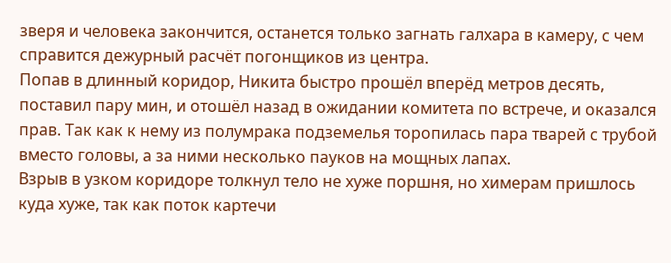зверя и человека закончится, останется только загнать галхара в камеру, с чем справится дежурный расчёт погонщиков из центра.
Попав в длинный коридор, Никита быстро прошёл вперёд метров десять, поставил пару мин, и отошёл назад в ожидании комитета по встрече, и оказался прав. Так как к нему из полумрака подземелья торопилась пара тварей с трубой вместо головы, а за ними несколько пауков на мощных лапах.
Взрыв в узком коридоре толкнул тело не хуже поршня, но химерам пришлось куда хуже, так как поток картечи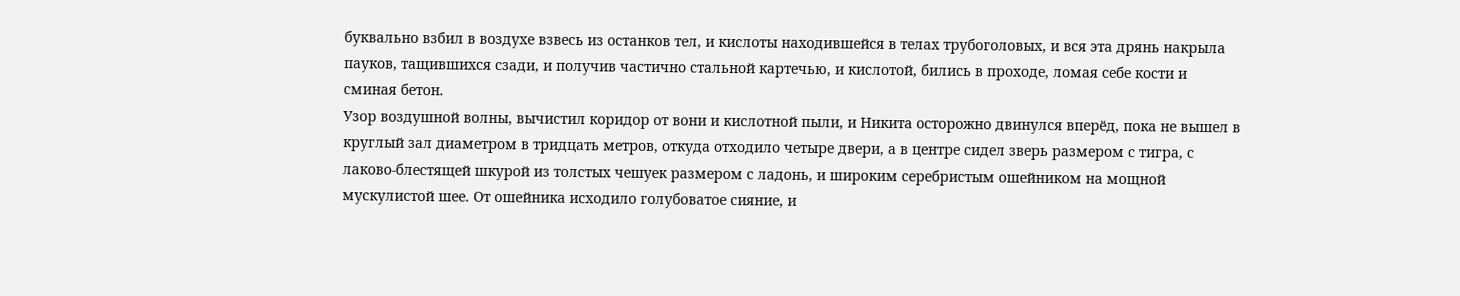буквально взбил в воздухе взвесь из останков тел, и кислоты находившейся в телах трубоголовых, и вся эта дрянь накрыла пауков, тащившихся сзади, и получив частично стальной картечью, и кислотой, бились в проходе, ломая себе кости и сминая бетон.
Узор воздушной волны, вычистил коридор от вони и кислотной пыли, и Никита осторожно двинулся вперёд, пока не вышел в круглый зал диаметром в тридцать метров, откуда отходило четыре двери, а в центре сидел зверь размером с тигра, с лаково-блестящей шкурой из толстых чешуек размером с ладонь, и широким серебристым ошейником на мощной мускулистой шее. От ошейника исходило голубоватое сияние, и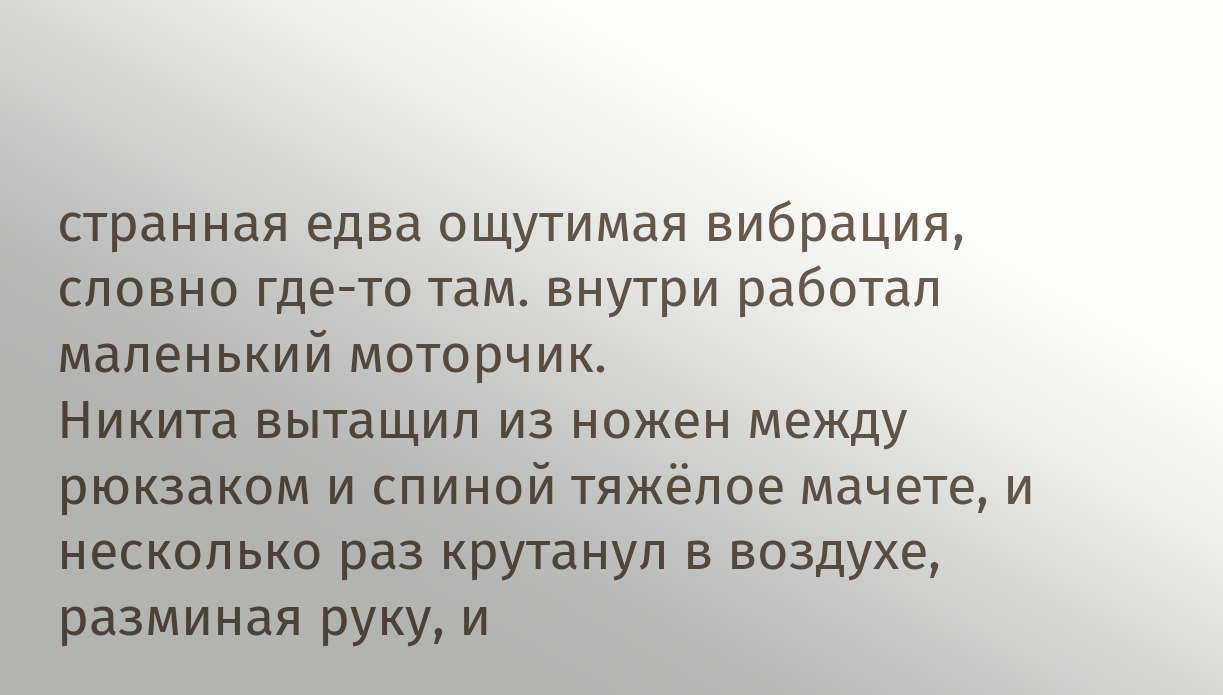странная едва ощутимая вибрация, словно где-то там. внутри работал маленький моторчик.
Никита вытащил из ножен между рюкзаком и спиной тяжёлое мачете, и несколько раз крутанул в воздухе, разминая руку, и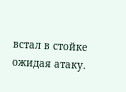встал в стойке ожидая атаку.